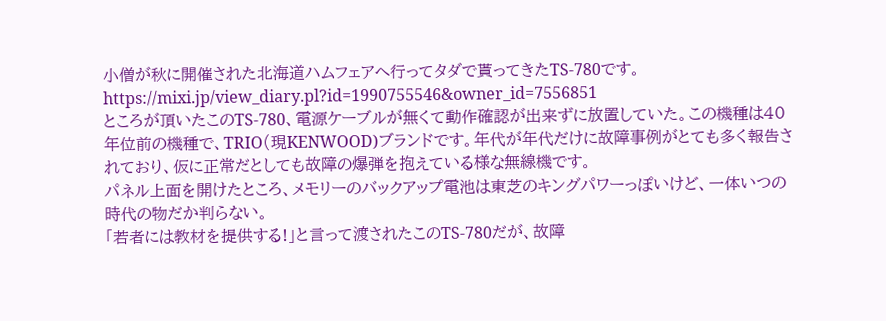小僧が秋に開催された北海道ハムフェアへ行ってタダで貰ってきたTS-780です。
https://mixi.jp/view_diary.pl?id=1990755546&owner_id=7556851
ところが頂いたこのTS-780、電源ケーブルが無くて動作確認が出来ずに放置していた。この機種は40年位前の機種で、TRIO(現KENWOOD)ブランドです。年代が年代だけに故障事例がとても多く報告されており、仮に正常だとしても故障の爆弾を抱えている様な無線機です。
パネル上面を開けたところ、メモリーのバックアップ電池は東芝のキングパワーっぽいけど、一体いつの時代の物だか判らない。
「若者には教材を提供する!」と言って渡されたこのTS-780だが、故障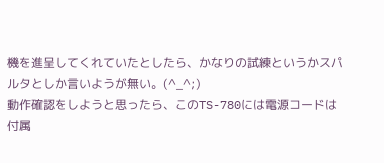機を進呈してくれていたとしたら、かなりの試練というかスパルタとしか言いようが無い。(^_^;)
動作確認をしようと思ったら、このTS-780には電源コードは付属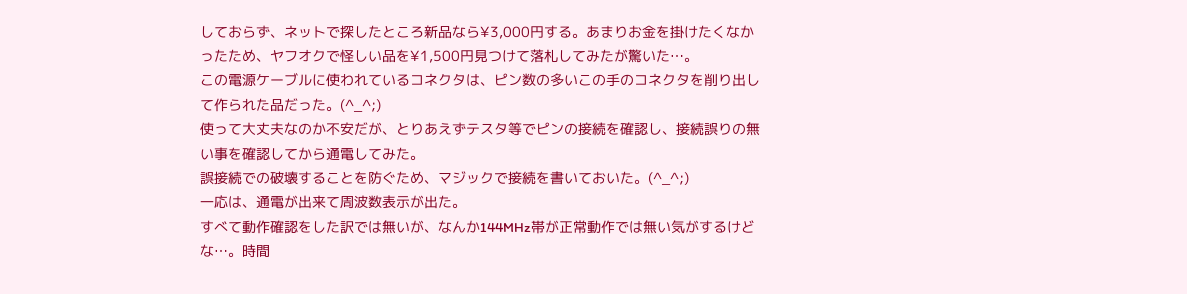しておらず、ネットで探したところ新品なら¥3,000円する。あまりお金を掛けたくなかったため、ヤフオクで怪しい品を¥1,500円見つけて落札してみたが驚いた…。
この電源ケーブルに使われているコネクタは、ピン数の多いこの手のコネクタを削り出して作られた品だった。(^_^;)
使って大丈夫なのか不安だが、とりあえずテスタ等でピンの接続を確認し、接続誤りの無い事を確認してから通電してみた。
誤接続での破壊することを防ぐため、マジックで接続を書いておいた。(^_^;)
一応は、通電が出来て周波数表示が出た。
すべて動作確認をした訳では無いが、なんか144MHz帯が正常動作では無い気がするけどな…。時間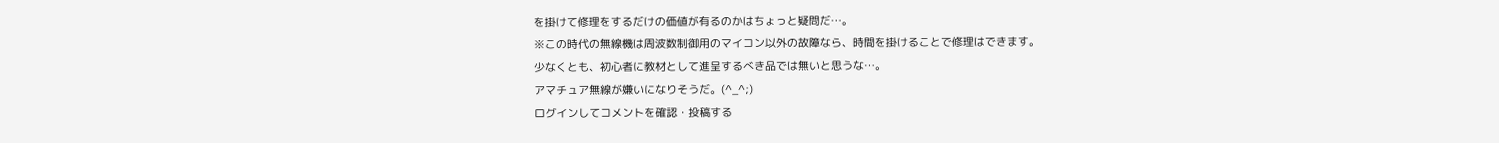を掛けて修理をするだけの価値が有るのかはちょっと疑問だ…。
※この時代の無線機は周波数制御用のマイコン以外の故障なら、時間を掛けることで修理はできます。
少なくとも、初心者に教材として進呈するべき品では無いと思うな…。
アマチュア無線が嫌いになりそうだ。(^_^;)
ログインしてコメントを確認・投稿する